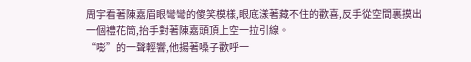周宇看著陳嘉眉眼彎彎的傻笑模樣,眼底漾著藏不住的歡喜,反手從空間裏摸出一個禮花筒,抬手對著陳嘉頭頂上空一拉引線。
“嘭”的一聲輕響,他揚著嗓子歡呼一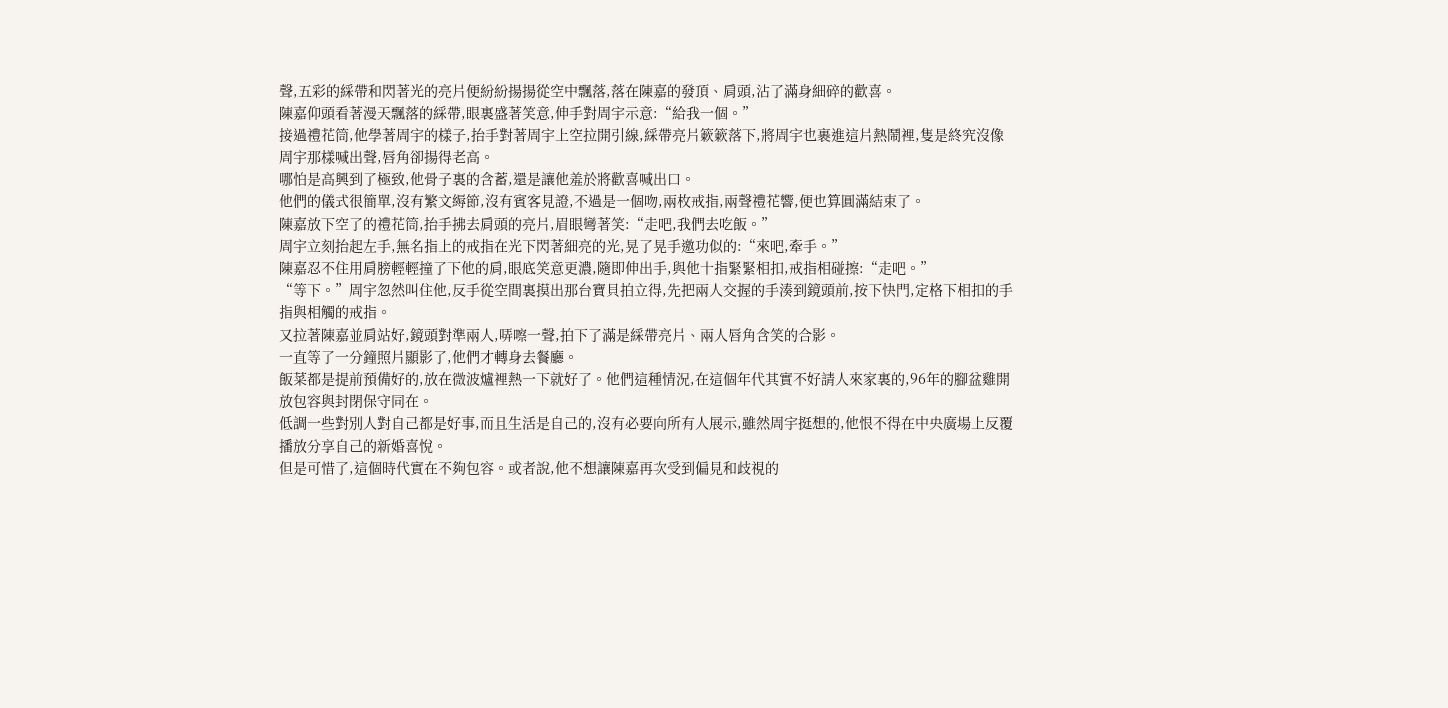聲,五彩的綵帶和閃著光的亮片便紛紛揚揚從空中飄落,落在陳嘉的發頂、肩頭,沾了滿身細碎的歡喜。
陳嘉仰頭看著漫天飄落的綵帶,眼裏盛著笑意,伸手對周宇示意:“給我一個。”
接過禮花筒,他學著周宇的樣子,抬手對著周宇上空拉開引線,綵帶亮片簌簌落下,將周宇也裹進這片熱鬧裡,隻是終究沒像周宇那樣喊出聲,唇角卻揚得老高。
哪怕是高興到了極致,他骨子裏的含蓄,還是讓他羞於將歡喜喊出口。
他們的儀式很簡單,沒有繁文縟節,沒有賓客見證,不過是一個吻,兩枚戒指,兩聲禮花響,便也算圓滿結束了。
陳嘉放下空了的禮花筒,抬手拂去肩頭的亮片,眉眼彎著笑:“走吧,我們去吃飯。”
周宇立刻抬起左手,無名指上的戒指在光下閃著細亮的光,晃了晃手邀功似的:“來吧,牽手。”
陳嘉忍不住用肩膀輕輕撞了下他的肩,眼底笑意更濃,隨即伸出手,與他十指緊緊相扣,戒指相碰擦:“走吧。”
“等下。”周宇忽然叫住他,反手從空間裏摸出那台寶貝拍立得,先把兩人交握的手湊到鏡頭前,按下快門,定格下相扣的手指與相觸的戒指。
又拉著陳嘉並肩站好,鏡頭對準兩人,哢嚓一聲,拍下了滿是綵帶亮片、兩人唇角含笑的合影。
一直等了一分鐘照片顯影了,他們才轉身去餐廳。
飯菜都是提前預備好的,放在微波爐裡熱一下就好了。他們這種情況,在這個年代其實不好請人來家裏的,96年的腳盆雞開放包容與封閉保守同在。
低調一些對別人對自己都是好事,而且生活是自己的,沒有必要向所有人展示,雖然周宇挺想的,他恨不得在中央廣場上反覆播放分享自己的新婚喜悅。
但是可惜了,這個時代實在不夠包容。或者說,他不想讓陳嘉再次受到偏見和歧視的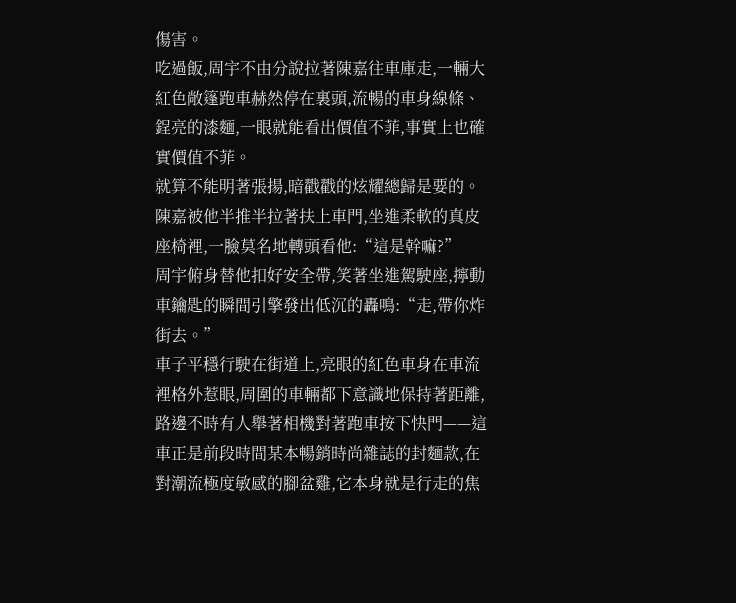傷害。
吃過飯,周宇不由分說拉著陳嘉往車庫走,一輛大紅色敞篷跑車赫然停在裏頭,流暢的車身線條、鋥亮的漆麵,一眼就能看出價值不菲,事實上也確實價值不菲。
就算不能明著張揚,暗戳戳的炫耀總歸是要的。
陳嘉被他半推半拉著扶上車門,坐進柔軟的真皮座椅裡,一臉莫名地轉頭看他:“這是幹嘛?”
周宇俯身替他扣好安全帶,笑著坐進駕駛座,擰動車鑰匙的瞬間引擎發出低沉的轟鳴:“走,帶你炸街去。”
車子平穩行駛在街道上,亮眼的紅色車身在車流裡格外惹眼,周圍的車輛都下意識地保持著距離,路邊不時有人舉著相機對著跑車按下快門——這車正是前段時間某本暢銷時尚雜誌的封麵款,在對潮流極度敏感的腳盆雞,它本身就是行走的焦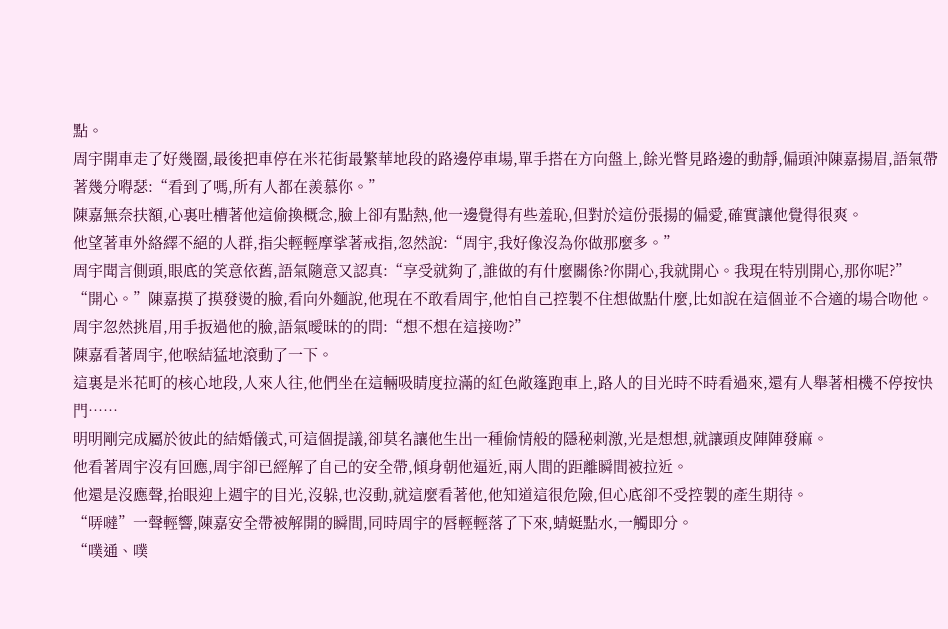點。
周宇開車走了好幾圈,最後把車停在米花街最繁華地段的路邊停車場,單手搭在方向盤上,餘光瞥見路邊的動靜,偏頭沖陳嘉揚眉,語氣帶著幾分嘚瑟:“看到了嗎,所有人都在羨慕你。”
陳嘉無奈扶額,心裏吐槽著他這偷換概念,臉上卻有點熱,他一邊覺得有些羞恥,但對於這份張揚的偏愛,確實讓他覺得很爽。
他望著車外絡繹不絕的人群,指尖輕輕摩挲著戒指,忽然說:“周宇,我好像沒為你做那麼多。”
周宇聞言側頭,眼底的笑意依舊,語氣隨意又認真:“享受就夠了,誰做的有什麼關係?你開心,我就開心。我現在特別開心,那你呢?”
“開心。”陳嘉摸了摸發燙的臉,看向外麵說,他現在不敢看周宇,他怕自己控製不住想做點什麼,比如說在這個並不合適的場合吻他。
周宇忽然挑眉,用手扳過他的臉,語氣曖昧的的問:“想不想在這接吻?”
陳嘉看著周宇,他喉結猛地滾動了一下。
這裏是米花町的核心地段,人來人往,他們坐在這輛吸睛度拉滿的紅色敞篷跑車上,路人的目光時不時看過來,還有人舉著相機不停按快門……
明明剛完成屬於彼此的結婚儀式,可這個提議,卻莫名讓他生出一種偷情般的隱秘刺激,光是想想,就讓頭皮陣陣發麻。
他看著周宇沒有回應,周宇卻已經解了自己的安全帶,傾身朝他逼近,兩人間的距離瞬間被拉近。
他還是沒應聲,抬眼迎上週宇的目光,沒躲,也沒動,就這麼看著他,他知道這很危險,但心底卻不受控製的產生期待。
“哢噠”一聲輕響,陳嘉安全帶被解開的瞬間,同時周宇的唇輕輕落了下來,蜻蜓點水,一觸即分。
“噗通、噗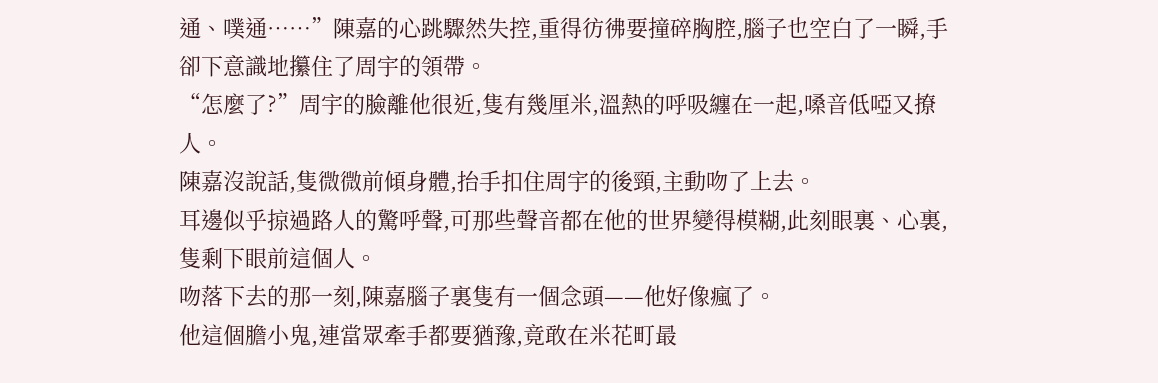通、噗通……”陳嘉的心跳驟然失控,重得彷彿要撞碎胸腔,腦子也空白了一瞬,手卻下意識地攥住了周宇的領帶。
“怎麼了?”周宇的臉離他很近,隻有幾厘米,溫熱的呼吸纏在一起,嗓音低啞又撩人。
陳嘉沒說話,隻微微前傾身體,抬手扣住周宇的後頸,主動吻了上去。
耳邊似乎掠過路人的驚呼聲,可那些聲音都在他的世界變得模糊,此刻眼裏、心裏,隻剩下眼前這個人。
吻落下去的那一刻,陳嘉腦子裏隻有一個念頭——他好像瘋了。
他這個膽小鬼,連當眾牽手都要猶豫,竟敢在米花町最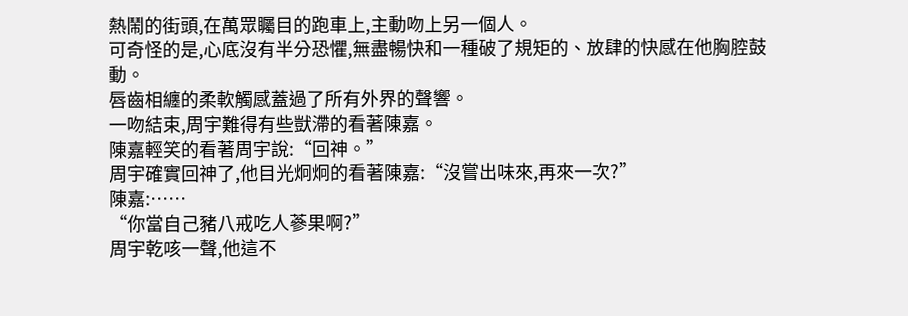熱鬧的街頭,在萬眾矚目的跑車上,主動吻上另一個人。
可奇怪的是,心底沒有半分恐懼,無盡暢快和一種破了規矩的、放肆的快感在他胸腔鼓動。
唇齒相纏的柔軟觸感蓋過了所有外界的聲響。
一吻結束,周宇難得有些獃滯的看著陳嘉。
陳嘉輕笑的看著周宇說:“回神。”
周宇確實回神了,他目光炯炯的看著陳嘉:“沒嘗出味來,再來一次?”
陳嘉:……
“你當自己豬八戒吃人蔘果啊?”
周宇乾咳一聲,他這不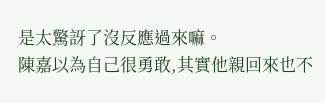是太驚訝了沒反應過來嘛。
陳嘉以為自己很勇敢,其實他親回來也不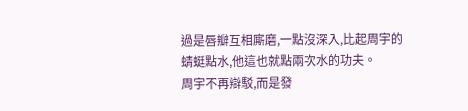過是唇瓣互相廝磨,一點沒深入,比起周宇的蜻蜓點水,他這也就點兩次水的功夫。
周宇不再辯駁,而是發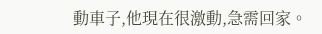動車子,他現在很激動,急需回家。